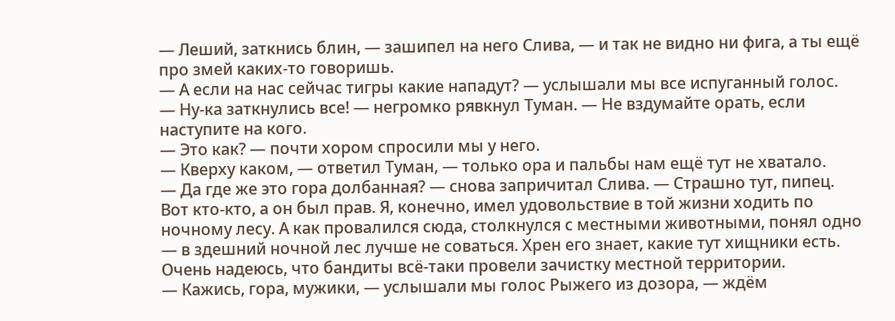— Леший, заткнись блин, — зашипел на него Слива, — и так не видно ни фига, а ты ещё про змей каких-то говоришь.
— А если на нас сейчас тигры какие нападут? — услышали мы все испуганный голос.
— Ну-ка заткнулись все! — негромко рявкнул Туман. — Не вздумайте орать, если наступите на кого.
— Это как? — почти хором спросили мы у него.
— Кверху каком, — ответил Туман, — только ора и пальбы нам ещё тут не хватало.
— Да где же это гора долбанная? — снова запричитал Слива. — Страшно тут, пипец.
Вот кто-кто, а он был прав. Я, конечно, имел удовольствие в той жизни ходить по ночному лесу. А как провалился сюда, столкнулся с местными животными, понял одно — в здешний ночной лес лучше не соваться. Хрен его знает, какие тут хищники есть. Очень надеюсь, что бандиты всё-таки провели зачистку местной территории.
— Кажись, гора, мужики, — услышали мы голос Рыжего из дозора, — ждём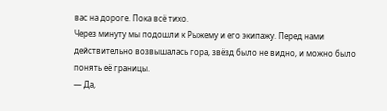вас на дороге. Пока всё тихо.
Через минуту мы подошли к Рыжему и его экипажу. Перед нами действительно возвышалась гора, звёзд было не видно, и можно было понять её границы.
— Да,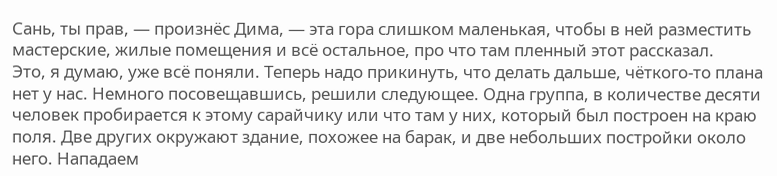Сань, ты прав, — произнёс Дима, — эта гора слишком маленькая, чтобы в ней разместить мастерские, жилые помещения и всё остальное, про что там пленный этот рассказал.
Это, я думаю, уже всё поняли. Теперь надо прикинуть, что делать дальше, чёткого-то плана нет у нас. Немного посовещавшись, решили следующее. Одна группа, в количестве десяти человек пробирается к этому сарайчику или что там у них, который был построен на краю поля. Две других окружают здание, похожее на барак, и две небольших постройки около него. Нападаем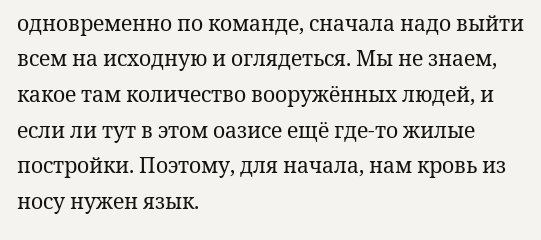одновременно по команде, сначала надо выйти всем на исходную и оглядеться. Мы не знаем, какое там количество вооружённых людей, и если ли тут в этом оазисе ещё где-то жилые постройки. Поэтому, для начала, нам кровь из носу нужен язык.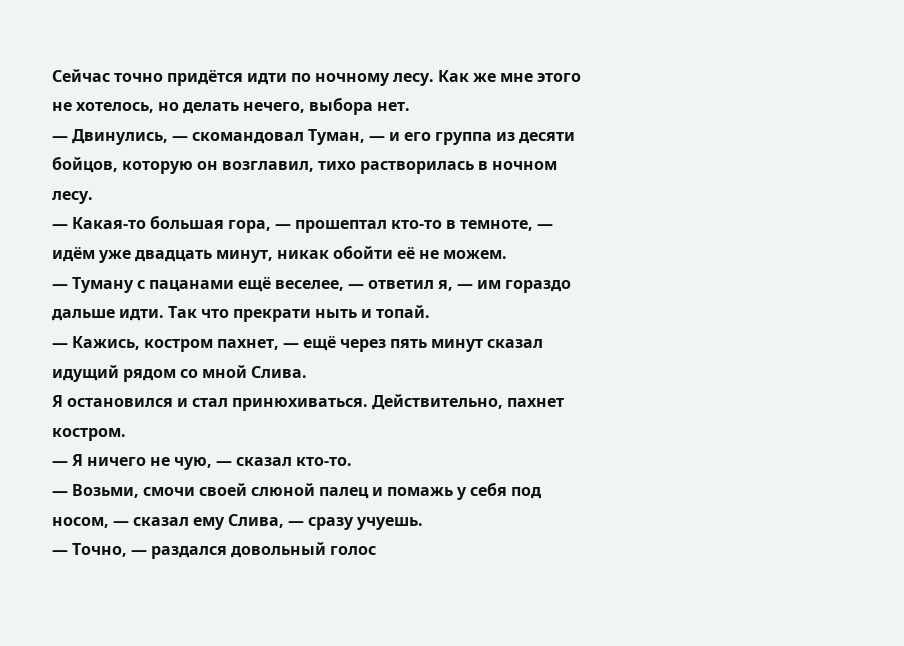Сейчас точно придётся идти по ночному лесу. Как же мне этого не хотелось, но делать нечего, выбора нет.
— Двинулись, — скомандовал Туман, — и его группа из десяти бойцов, которую он возглавил, тихо растворилась в ночном лесу.
— Какая-то большая гора, — прошептал кто-то в темноте, — идём уже двадцать минут, никак обойти её не можем.
— Туману с пацанами ещё веселее, — ответил я, — им гораздо дальше идти. Так что прекрати ныть и топай.
— Кажись, костром пахнет, — ещё через пять минут сказал идущий рядом со мной Слива.
Я остановился и стал принюхиваться. Действительно, пахнет костром.
— Я ничего не чую, — сказал кто-то.
— Возьми, смочи своей слюной палец и помажь у себя под носом, — сказал ему Слива, — сразу учуешь.
— Точно, — раздался довольный голос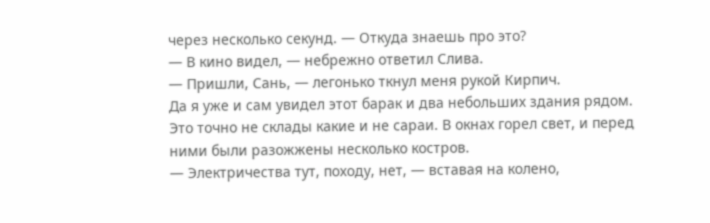через несколько секунд. — Откуда знаешь про это?
— В кино видел, — небрежно ответил Слива.
— Пришли, Сань, — легонько ткнул меня рукой Кирпич.
Да я уже и сам увидел этот барак и два небольших здания рядом. Это точно не склады какие и не сараи. В окнах горел свет, и перед ними были разожжены несколько костров.
— Электричества тут, походу, нет, — вставая на колено,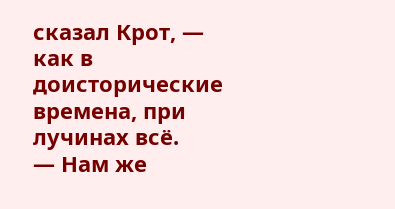сказал Крот, — как в доисторические времена, при лучинах всё.
— Нам же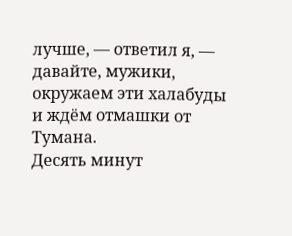лучше, — ответил я, — давайте, мужики, окружаем эти халабуды и ждём отмашки от Тумана.
Десять минут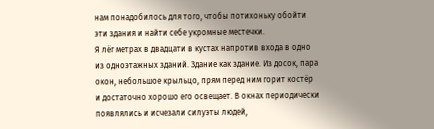нам понадобилось для того, чтобы потихоньку обойти эти здания и найти себе укромные местечки.
Я лёг метрах в двадцати в кустах напротив входа в одно из одноэтажных зданий. Здание как здание. Из досок, пара окон, небольшое крыльцо, прям перед ним горит костёр и достаточно хорошо его освещает. В окнах периодически появлялись и исчезали силуэты людей,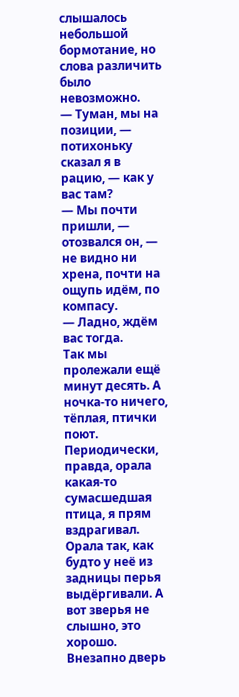слышалось небольшой бормотание, но слова различить было невозможно.
— Туман, мы на позиции, — потихоньку сказал я в рацию, — как у вас там?
— Мы почти пришли, — отозвался он, — не видно ни хрена, почти на ощупь идём, по компасу.
— Ладно, ждём вас тогда.
Так мы пролежали ещё минут десять. А ночка-то ничего, тёплая, птички поют. Периодически, правда, орала какая-то сумасшедшая птица, я прям вздрагивал. Орала так, как будто у неё из задницы перья выдёргивали. А вот зверья не слышно, это хорошо. Внезапно дверь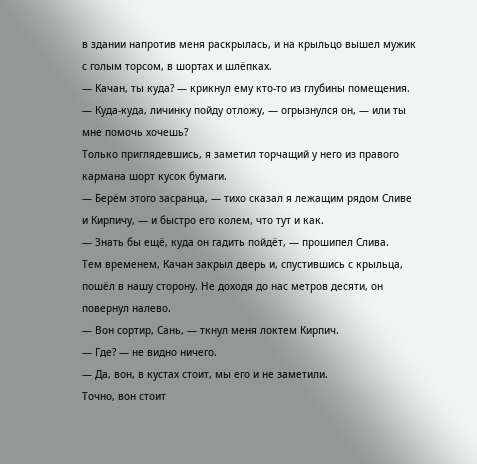в здании напротив меня раскрылась, и на крыльцо вышел мужик с голым торсом, в шортах и шлёпках.
— Качан, ты куда? — крикнул ему кто-то из глубины помещения.
— Куда-куда, личинку пойду отложу, — огрызнулся он, — или ты мне помочь хочешь?
Только приглядевшись, я заметил торчащий у него из правого кармана шорт кусок бумаги.
— Берём этого засранца, — тихо сказал я лежащим рядом Сливе и Кирпичу, — и быстро его колем, что тут и как.
— Знать бы ещё, куда он гадить пойдёт, — прошипел Слива.
Тем временем, Качан закрыл дверь и, спустившись с крыльца, пошёл в нашу сторону. Не доходя до нас метров десяти, он повернул налево.
— Вон сортир, Сань, — ткнул меня локтем Кирпич.
— Где? — не видно ничего.
— Да, вон, в кустах стоит, мы его и не заметили.
Точно, вон стоит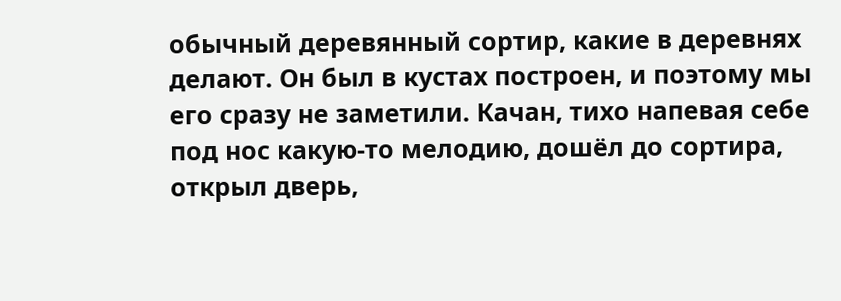обычный деревянный сортир, какие в деревнях делают. Он был в кустах построен, и поэтому мы его сразу не заметили. Качан, тихо напевая себе под нос какую-то мелодию, дошёл до сортира, открыл дверь,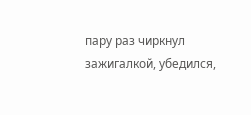пару раз чиркнул зажигалкой, убедился,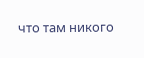что там никого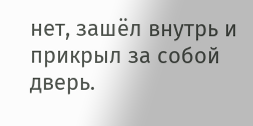нет, зашёл внутрь и прикрыл за собой дверь.